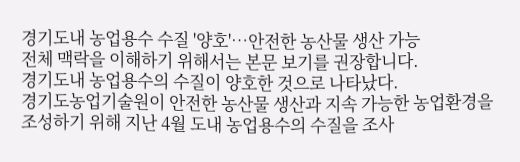경기도내 농업용수 수질 '양호'…안전한 농산물 생산 가능
전체 맥락을 이해하기 위해서는 본문 보기를 권장합니다.
경기도내 농업용수의 수질이 양호한 것으로 나타났다.
경기도농업기술원이 안전한 농산물 생산과 지속 가능한 농업환경을 조성하기 위해 지난 4월 도내 농업용수의 수질을 조사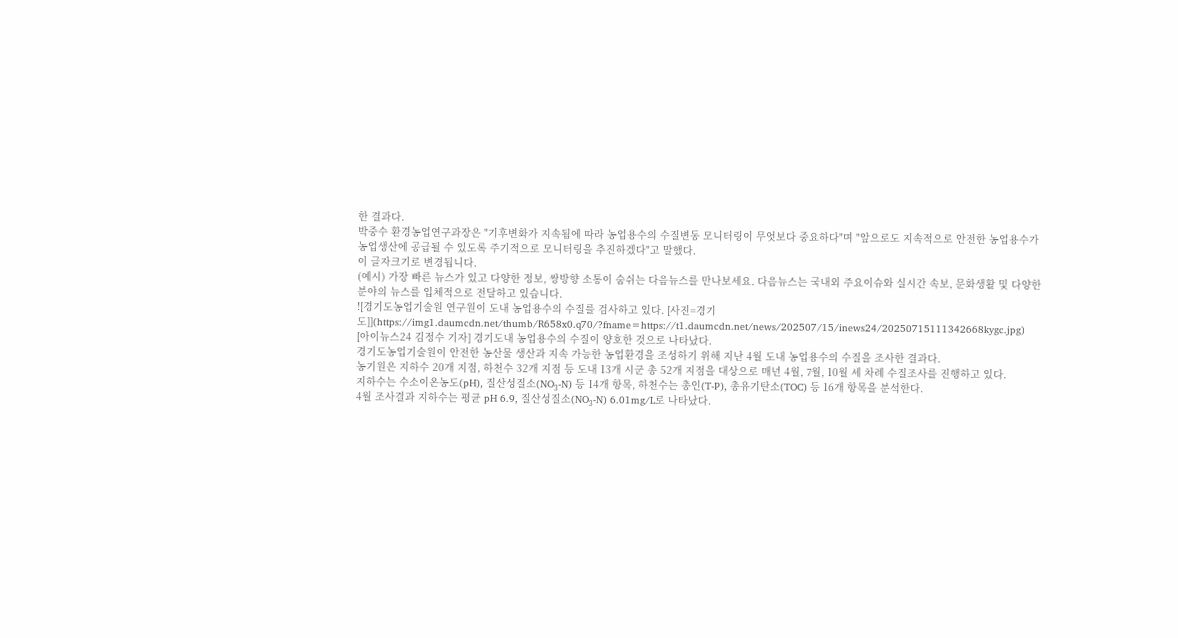한 결과다.
박중수 환경농업연구과장은 "기후변화가 지속됨에 따라 농업용수의 수질변동 모니터링이 무엇보다 중요하다"며 "앞으로도 지속적으로 안전한 농업용수가 농업생산에 공급될 수 있도록 주기적으로 모니터링을 추진하겠다"고 말했다.
이 글자크기로 변경됩니다.
(예시) 가장 빠른 뉴스가 있고 다양한 정보, 쌍방향 소통이 숨쉬는 다음뉴스를 만나보세요. 다음뉴스는 국내외 주요이슈와 실시간 속보, 문화생활 및 다양한 분야의 뉴스를 입체적으로 전달하고 있습니다.
![경기도농업기술원 연구원이 도내 농업용수의 수질를 검사하고 있다. [사진=경기도]](https://img1.daumcdn.net/thumb/R658x0.q70/?fname=https://t1.daumcdn.net/news/202507/15/inews24/20250715111342668kygc.jpg)
[아이뉴스24 김정수 기자] 경기도내 농업용수의 수질이 양호한 것으로 나타났다.
경기도농업기술원이 안전한 농산물 생산과 지속 가능한 농업환경을 조성하기 위해 지난 4월 도내 농업용수의 수질을 조사한 결과다.
농기원은 지하수 20개 지점, 하천수 32개 지점 등 도내 13개 시군 총 52개 지점을 대상으로 매년 4월, 7월, 10월 세 차례 수질조사를 진행하고 있다.
지하수는 수소이온농도(pH), 질산성질소(NO₃-N) 등 14개 항목, 하천수는 총인(T-P), 총유기탄소(TOC) 등 16개 항목을 분석한다.
4월 조사결과 지하수는 평균 pH 6.9, 질산성질소(NO₃-N) 6.01mg/L로 나타났다.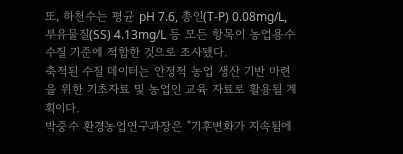또, 하천수는 평균 pH 7.6, 총인(T-P) 0.08mg/L, 부유물질(SS) 4.13mg/L 등 모든 항목이 농업용수 수질 기준에 적합한 것으로 조사됐다.
축적된 수질 데이터는 안정적 농업 생산 기반 마련을 위한 기초자료 및 농업인 교육 자료로 활용될 계획이다.
박중수 환경농업연구과장은 "기후변화가 지속됨에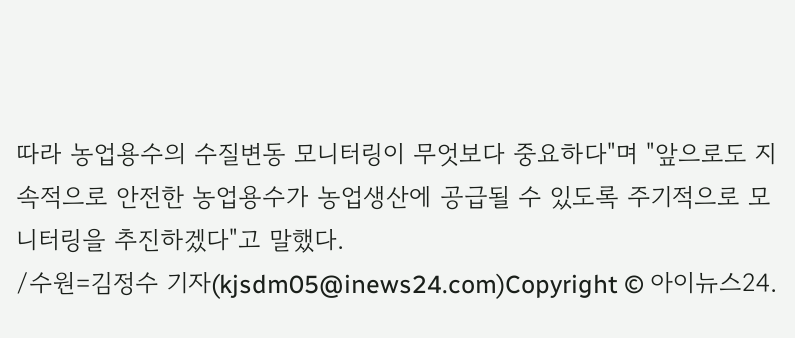따라 농업용수의 수질변동 모니터링이 무엇보다 중요하다"며 "앞으로도 지속적으로 안전한 농업용수가 농업생산에 공급될 수 있도록 주기적으로 모니터링을 추진하겠다"고 말했다.
/수원=김정수 기자(kjsdm05@inews24.com)Copyright © 아이뉴스24.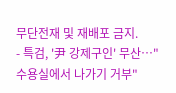무단전재 및 재배포 금지.
- 특검, '尹 강제구인' 무산…"수용실에서 나가기 거부"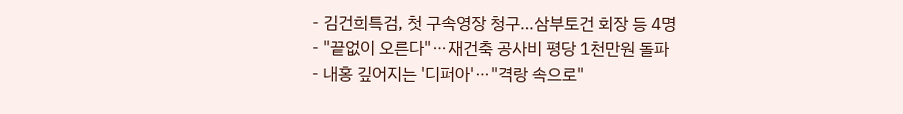- 김건희특검, 첫 구속영장 청구…삼부토건 회장 등 4명
- "끝없이 오른다"⋯재건축 공사비 평당 1천만원 돌파
- 내홍 깊어지는 '디퍼아'⋯"격랑 속으로"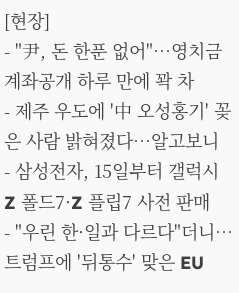[현장]
- "尹, 돈 한푼 없어"…영치금 계좌공개 하루 만에 꽉 차
- 제주 우도에 '中 오성홍기' 꽂은 사람 밝혀졌다…알고보니
- 삼성전자, 15일부터 갤럭시 Z 폴드7·Z 플립7 사전 판매
- "우린 한·일과 다르다"더니…트럼프에 '뒤통수' 맞은 EU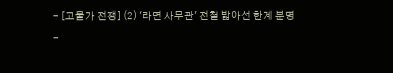- [고물가 전쟁] (2) '라면 사무관' 전철 밟아선 한계 분명
-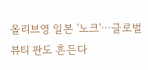올리브영 일본 '노크'⋯글로벌 뷰티 판도 흔든다